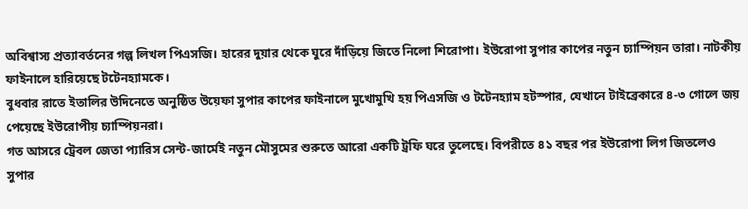অবিশ্বাস্য প্রত্যাবর্তনের গল্প লিখল পিএসজি। হারের দুয়ার থেকে ঘুরে দাঁড়িয়ে জিতে নিলো শিরোপা। ইউরোপা সুপার কাপের নতুন চ্যাম্পিয়ন তারা। নাটকীয় ফাইনালে হারিয়েছে টটেনহ্যামকে।
বুধবার রাতে ইতালির উদিনেতে অনুষ্ঠিত উয়েফা সুপার কাপের ফাইনালে মুখোমুখি হয় পিএসজি ও টটেনহ্যাম হটস্পার, যেখানে টাইব্রেকারে ৪-৩ গোলে জয় পেয়েছে ইউরোপীয় চ্যাম্পিয়নরা।
গত আসরে ট্রেবল জেতা প্যারিস সেন্ট-জার্মেই নতুন মৌসুমের শুরুতে আরো একটি ট্রফি ঘরে তুলেছে। বিপরীতে ৪১ বছর পর ইউরোপা লিগ জিতলেও সুপার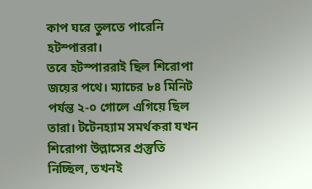কাপ ঘরে তুলতে পারেনি হটস্পাররা।
তবে হটস্পাররাই ছিল শিরোপা জয়ের পথে। ম্যাচের ৮৪ মিনিট পর্যন্ত ২-০ গোলে এগিয়ে ছিল তারা। টটেনহ্যাম সমর্থকরা যখন শিরোপা উল্লাসের প্রস্তুতি নিচ্ছিল, তখনই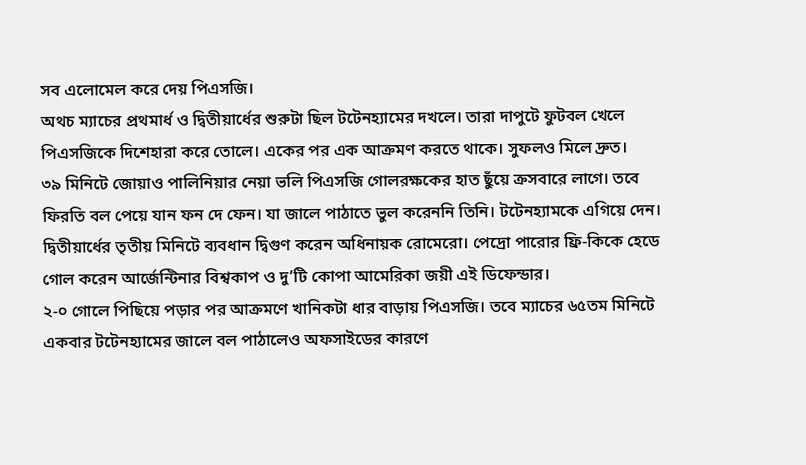সব এলোমেল করে দেয় পিএসজি।
অথচ ম্যাচের প্রথমার্ধ ও দ্বিতীয়ার্ধের শুরুটা ছিল টটেনহ্যামের দখলে। তারা দাপুটে ফুটবল খেলে পিএসজিকে দিশেহারা করে তোলে। একের পর এক আক্রমণ করতে থাকে। সুফলও মিলে দ্রুত।
৩৯ মিনিটে জোয়াও পালিনিয়ার নেয়া ভলি পিএসজি গোলরক্ষকের হাত ছুঁয়ে ক্রসবারে লাগে। তবে ফিরতি বল পেয়ে যান ফন দে ফেন। যা জালে পাঠাতে ভুল করেননি তিনি। টটেনহ্যামকে এগিয়ে দেন।
দ্বিতীয়ার্ধের তৃতীয় মিনিটে ব্যবধান দ্বিগুণ করেন অধিনায়ক রোমেরো। পেদ্রো পারোর ফ্রি-কিকে হেডে গোল করেন আর্জেন্টিনার বিশ্বকাপ ও দু’টি কোপা আমেরিকা জয়ী এই ডিফেন্ডার।
২-০ গোলে পিছিয়ে পড়ার পর আক্রমণে খানিকটা ধার বাড়ায় পিএসজি। তবে ম্যাচের ৬৫তম মিনিটে একবার টটেনহ্যামের জালে বল পাঠালেও অফসাইডের কারণে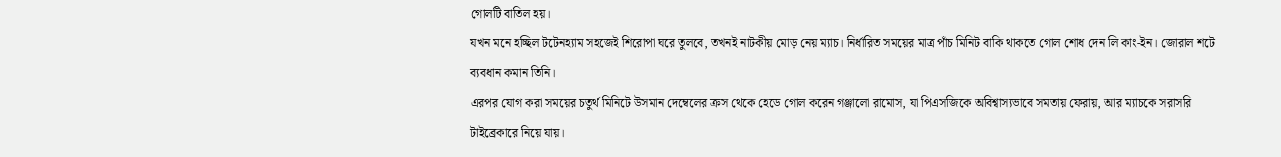গোলটি বাতিল হয়।
যখন মনে হচ্ছিল টটেনহ্যাম সহজেই শিরোপা ঘরে তুলবে, তখনই নাটকীয় মোড় নেয় ম্যাচ। নির্ধারিত সময়ের মাত্র পাঁচ মিনিট বাকি থাকতে গোল শোধ দেন লি কাং-ইন। জোরাল শটে ব্যবধান কমান তিনি।
এরপর যোগ করা সময়ের চতুর্থ মিনিটে উসমান দেম্বেলের ক্রস থেকে হেডে গোল করেন গঞ্জালো রামোস, যা পিএসজিকে অবিশ্বাস্যভাবে সমতায় ফেরায়, আর ম্যাচকে সরাসরি টাইব্রেকারে নিয়ে যায়।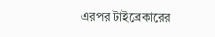এরপর টাইব্রেকারের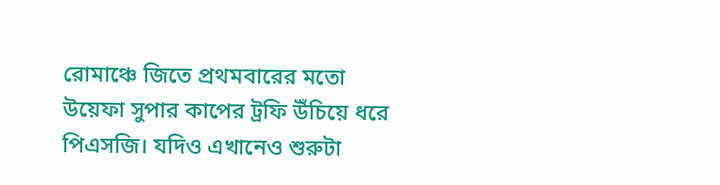রোমাঞ্চে জিতে প্রথমবারের মতো উয়েফা সুপার কাপের ট্রফি উঁচিয়ে ধরে পিএসজি। যদিও এখানেও শুরুটা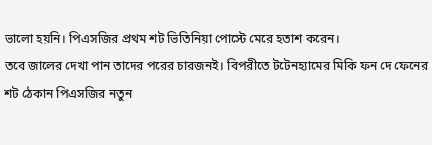ভালো হয়নি। পিএসজির প্রথম শট ভিতিনিয়া পোস্টে মেরে হতাশ করেন।
তবে জালের দেখা পান তাদের পরের চারজনই। বিপরীতে টটেনহ্যামের মিকি ফন দে ফেনের শট ঠেকান পিএসজির নতুন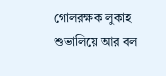গোলরক্ষক লুকাহ শুভালিয়ে আর বল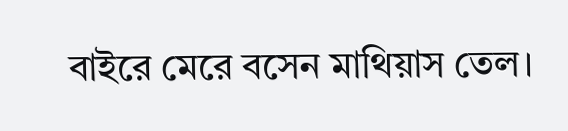বাইরে মেরে বসেন মাথিয়াস তেল।